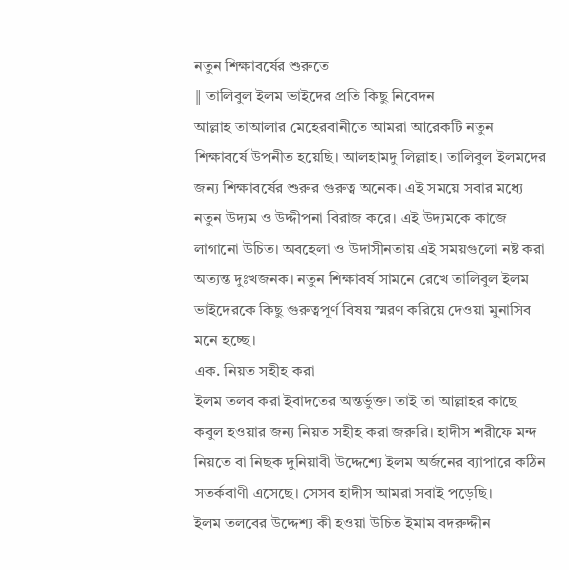নতুন শিক্ষাবর্ষের শুরুতে
‖ তালিবুল ইলম ভাইদের প্রতি কিছু নিবেদন
আল্লাহ তাআলার মেহেরবানীতে আমরা আরেকটি নতুন শিক্ষাবর্ষে উপনীত হয়েছি। আলহামদু লিল্লাহ। তালিবুল ইলমদের জন্য শিক্ষাবর্ষের শুরুর গুরুত্ব অনেক। এই সময়ে সবার মধ্যে নতুন উদ্যম ও উদ্দীপনা বিরাজ করে। এই উদ্যমকে কাজে লাগানো উচিত। অবহেলা ও উদাসীনতায় এই সময়গুলো নষ্ট করা অত্যন্ত দুঃখজনক। নতুন শিক্ষাবর্ষ সামনে রেখে তালিবুল ইলম ভাইদেরকে কিছু গুরুত্বপূর্ণ বিষয় স্মরণ করিয়ে দেওয়া মুনাসিব মনে হচ্ছে।
এক. নিয়ত সহীহ করা
ইলম তলব করা ইবাদতের অন্তর্ভুক্ত। তাই তা আল্লাহর কাছে কবুল হওয়ার জন্য নিয়ত সহীহ করা জরুরি। হাদীস শরীফে মন্দ নিয়তে বা নিছক দুনিয়াবী উদ্দেশ্যে ইলম অর্জনের ব্যাপারে কঠিন সতর্কবাণী এসেছে। সেসব হাদীস আমরা সবাই পড়েছি।
ইলম তলবের উদ্দেশ্য কী হওয়া উচিত ইমাম বদরুদ্দীন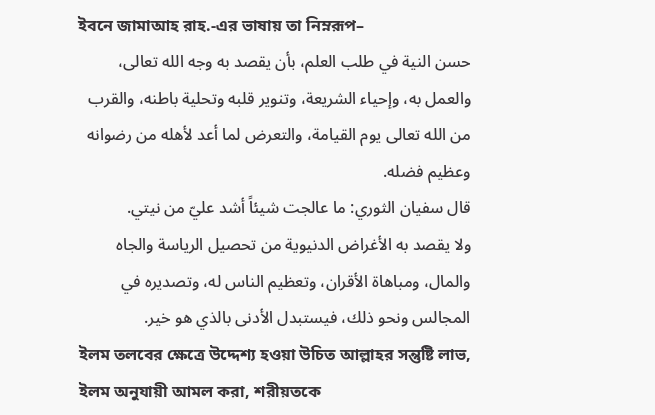ইবনে জামাআহ রাহ.-এর ভাষায় তা নিম্নরূপ–
حسن النية في طلب العلم، بأن يقصد به وجه الله تعالى، والعمل به، وإحياء الشريعة، وتنوير قلبه وتحلية باطنه، والقرب من الله تعالى يوم القيامة، والتعرض لما أعد لأهله من رضوانه وعظيم فضله.
قال سفيان الثوري: ما عالجت شيئاً أشد عليّ من نيتي.
ولا يقصد به الأغراض الدنيوية من تحصيل الرياسة والجاه والمال، ومباهاة الأقران، وتعظيم الناس له، وتصديره في المجالس ونحو ذلك، فيستبدل الأدنى بالذي هو خير.
ইলম তলবের ক্ষেত্রে উদ্দেশ্য হওয়া উচিত আল্লাহর সন্তুষ্টি লাভ, ইলম অনুযায়ী আমল করা, শরীয়তকে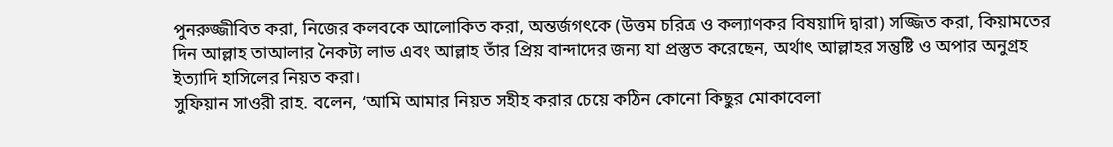পুনরুজ্জীবিত করা, নিজের কলবকে আলোকিত করা, অন্তর্জগৎকে (উত্তম চরিত্র ও কল্যাণকর বিষয়াদি দ্বারা) সজ্জিত করা, কিয়ামতের দিন আল্লাহ তাআলার নৈকট্য লাভ এবং আল্লাহ তাঁর প্রিয় বান্দাদের জন্য যা প্রস্তুত করেছেন, অর্থাৎ আল্লাহর সন্তুষ্টি ও অপার অনুগ্রহ ইত্যাদি হাসিলের নিয়ত করা।
সুফিয়ান সাওরী রাহ. বলেন, ‘আমি আমার নিয়ত সহীহ করার চেয়ে কঠিন কোনো কিছুর মোকাবেলা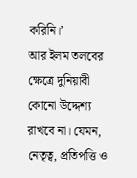করিনি।’
আর ইলম তলবের ক্ষেত্রে দুনিয়াবী কোনো উদ্দেশ্য রাখবে না। যেমন, নেতৃত্ব, প্রতিপত্তি ও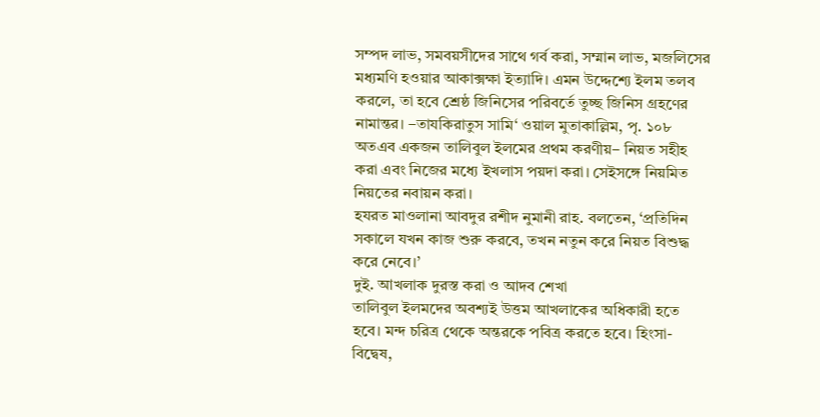সম্পদ লাভ, সমবয়সীদের সাথে গর্ব করা, সম্মান লাভ, মজলিসের মধ্যমণি হওয়ার আকাক্সক্ষা ইত্যাদি। এমন উদ্দেশ্যে ইলম তলব করলে, তা হবে শ্রেষ্ঠ জিনিসের পরিবর্তে তুচ্ছ জিনিস গ্রহণের নামান্তর। –তাযকিরাতুস সামি‘ ওয়াল মুতাকাল্লিম, পৃ. ১০৮
অতএব একজন তালিবুল ইলমের প্রথম করণীয়– নিয়ত সহীহ করা এবং নিজের মধ্যে ইখলাস পয়দা করা। সেইসঙ্গে নিয়মিত নিয়তের নবায়ন করা।
হযরত মাওলানা আবদুর রশীদ নুমানী রাহ. বলতেন, ‘প্রতিদিন সকালে যখন কাজ শুরু করবে, তখন নতুন করে নিয়ত বিশুদ্ধ করে নেবে।’
দুই. আখলাক দুরস্ত করা ও আদব শেখা
তালিবুল ইলমদের অবশ্যই উত্তম আখলাকের অধিকারী হতে হবে। মন্দ চরিত্র থেকে অন্তরকে পবিত্র করতে হবে। হিংসা-বিদ্বেষ,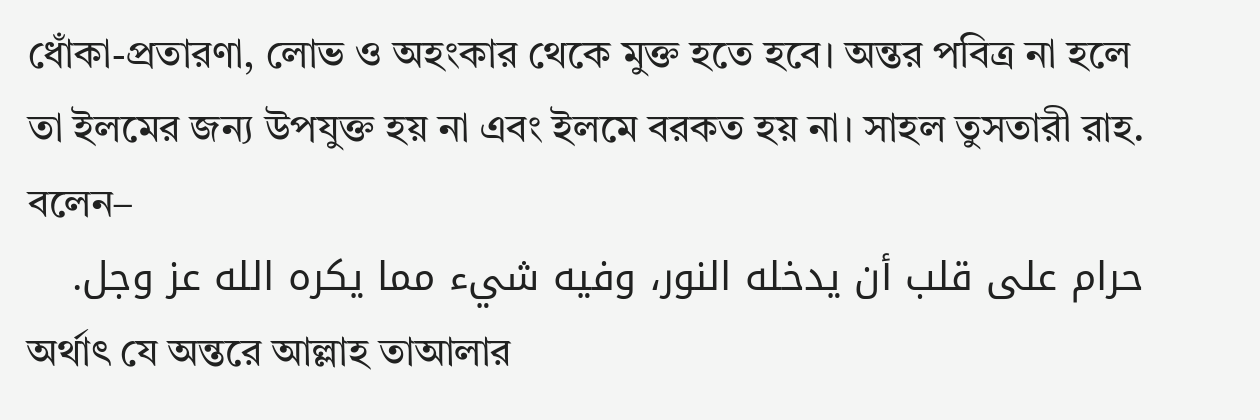ধোঁকা-প্রতারণা, লোভ ও অহংকার থেকে মুক্ত হতে হবে। অন্তর পবিত্র না হলে তা ইলমের জন্য উপযুক্ত হয় না এবং ইলমে বরকত হয় না। সাহল তুসতারী রাহ. বলেন–
حرام على قلب أن يدخله النور، وفيه شيء مما يكره الله عز وجل.
অর্থাৎ যে অন্তরে আল্লাহ তাআলার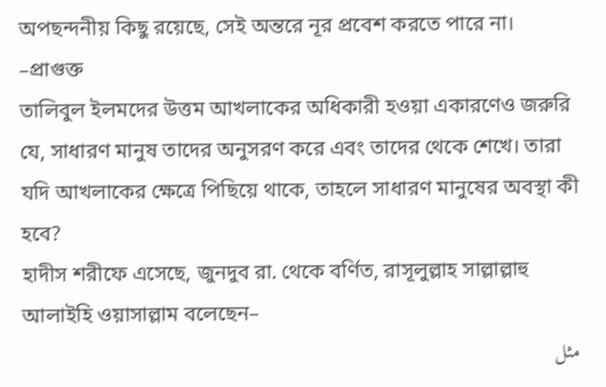অপছন্দনীয় কিছু রয়েছে, সেই অন্তরে নূর প্রবেশ করতে পারে না। –প্রাগুক্ত
তালিবুল ইলমদের উত্তম আখলাকের অধিকারী হওয়া একারণেও জরুরি যে, সাধারণ মানুষ তাদের অনুসরণ করে এবং তাদের থেকে শেখে। তারা যদি আখলাকের ক্ষেত্রে পিছিয়ে থাকে, তাহলে সাধারণ মানুষের অবস্থা কী হবে?
হাদীস শরীফে এসেছে, জুনদুব রা. থেকে বর্ণিত, রাসূলুল্লাহ সাল্লাল্লাহু আলাইহি ওয়াসাল্লাম বলেছেন–
مثل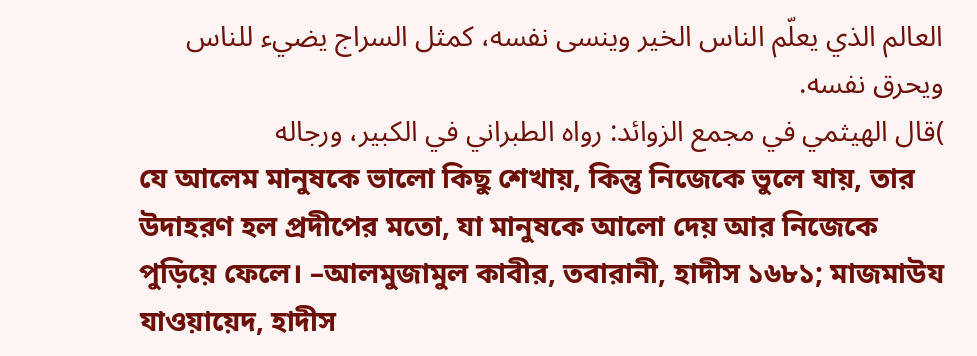العالم الذي يعلّم الناس الخير وينسى نفسه، كمثل السراج يضيء للناس ويحرق نفسه.
)قال الهيثمي في مجمع الزوائد: رواه الطبراني في الكبير، ورجاله
যে আলেম মানুষকে ভালো কিছু শেখায়, কিন্তু নিজেকে ভুলে যায়, তার উদাহরণ হল প্রদীপের মতো, যা মানুষকে আলো দেয় আর নিজেকে পুড়িয়ে ফেলে। –আলমুজামুল কাবীর, তবারানী, হাদীস ১৬৮১; মাজমাউয যাওয়ায়েদ, হাদীস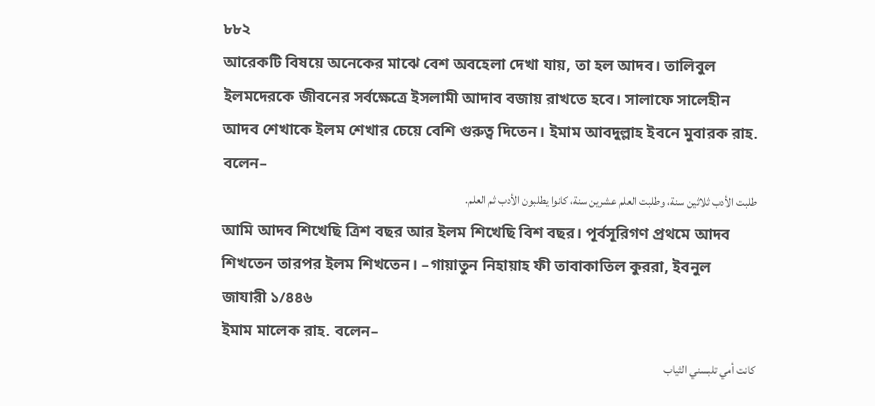৮৮২
আরেকটি বিষয়ে অনেকের মাঝে বেশ অবহেলা দেখা যায়, তা হল আদব। তালিবুল ইলমদেরকে জীবনের সর্বক্ষেত্রে ইসলামী আদাব বজায় রাখতে হবে। সালাফে সালেহীন আদব শেখাকে ইলম শেখার চেয়ে বেশি গুরুত্ব দিতেন। ইমাম আবদুল্লাহ ইবনে মুবারক রাহ. বলেন–
طلبت الأدب ثلاثين سنة، وطلبت العلم عشرين سنة، كانوا يطلبون الأدب ثم العلم.
আমি আদব শিখেছি ত্রিশ বছর আর ইলম শিখেছি বিশ বছর। পূর্বসূরিগণ প্রথমে আদব শিখতেন তারপর ইলম শিখতেন। –গায়াতুন নিহায়াহ ফী তাবাকাতিল কুররা, ইবনুল জাযারী ১/৪৪৬
ইমাম মালেক রাহ. বলেন–
كانت أمي تلبسني الثياب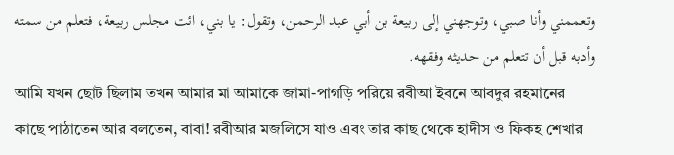وتعممني وأنا صبي، وتوجهني إلى ربيعة بن أبي عبد الرحمن، وتقول: يا بني، ائت مجلس ربيعة، فتعلم من سمته وأدبه قبل أن تتعلم من حديثه وفقهه.
আমি যখন ছোট ছিলাম তখন আমার মা আমাকে জামা-পাগড়ি পরিয়ে রবীআ ইবনে আবদুর রহমানের কাছে পাঠাতেন আর বলতেন, বাবা! রবীআর মজলিসে যাও এবং তার কাছ থেকে হাদীস ও ফিকহ শেখার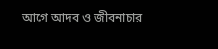আগে আদব ও জীবনাচার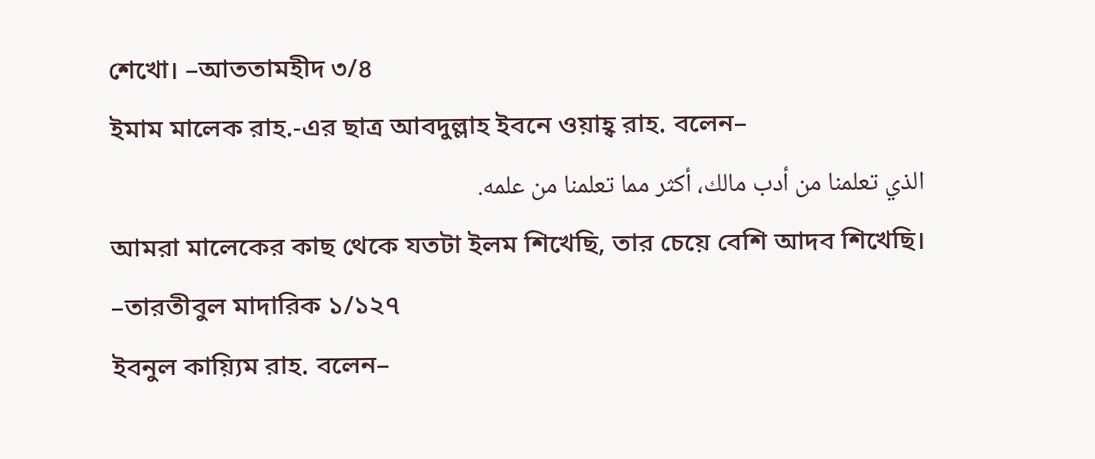শেখো। –আততামহীদ ৩/৪
ইমাম মালেক রাহ.-এর ছাত্র আবদুল্লাহ ইবনে ওয়াহ্ব রাহ. বলেন–
الذي تعلمنا من أدب مالك، أكثر مما تعلمنا من علمه.
আমরা মালেকের কাছ থেকে যতটা ইলম শিখেছি, তার চেয়ে বেশি আদব শিখেছি। –তারতীবুল মাদারিক ১/১২৭
ইবনুল কায়্যিম রাহ. বলেন–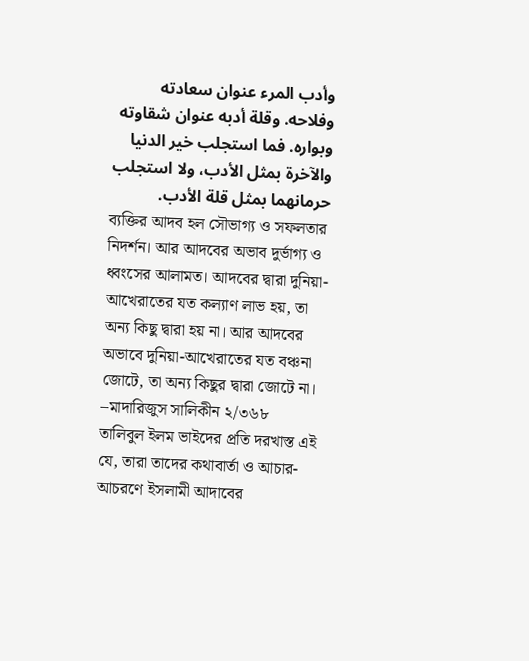وأدب المرء عنوان سعادته وفلاحه. وقلة أدبه عنوان شقاوته وبواره. فما استجلب خير الدنيا والآخرة بمثل الأدب، ولا استجلب حرمانهما بمثل قلة الأدب.
ব্যক্তির আদব হল সৌভাগ্য ও সফলতার নিদর্শন। আর আদবের অভাব দুর্ভাগ্য ও ধ্বংসের আলামত। আদবের দ্বারা দুনিয়া-আখেরাতের যত কল্যাণ লাভ হয়, তা অন্য কিছু দ্বারা হয় না। আর আদবের অভাবে দুনিয়া-আখেরাতের যত বঞ্চনা জোটে, তা অন্য কিছুর দ্বারা জোটে না। –মাদারিজুস সালিকীন ২/৩৬৮
তালিবুল ইলম ভাইদের প্রতি দরখাস্ত এই যে, তারা তাদের কথাবার্তা ও আচার-আচরণে ইসলামী আদাবের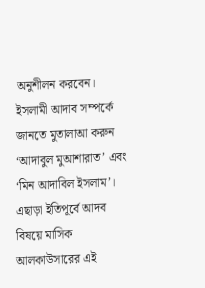অনুশীলন করবেন। ইসলামী আদাব সম্পর্কে জানতে মুতালাআ করুন ‘আদাবুল মুআশারাত’ এবং ‘মিন আদাবিল ইসলাম’।
এছাড়া ইতিপূর্বে আদব বিষয়ে মাসিক আলকাউসারের এই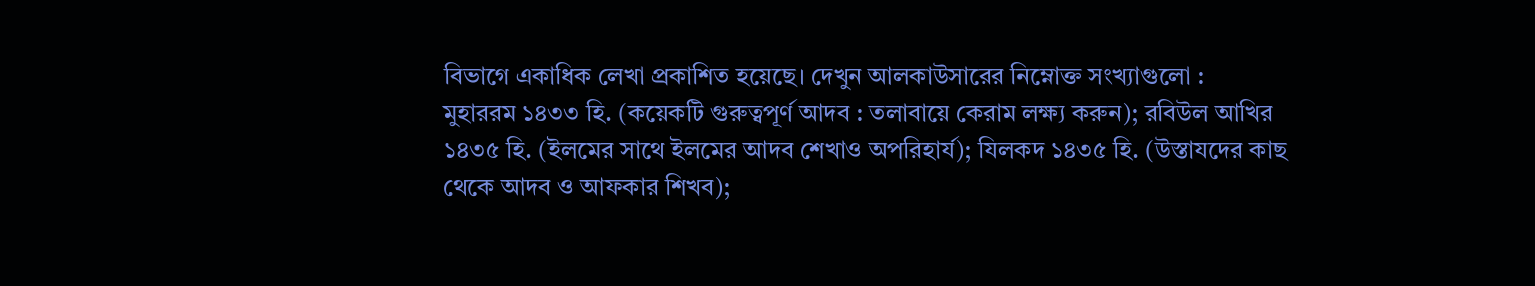বিভাগে একাধিক লেখা প্রকাশিত হয়েছে। দেখুন আলকাউসারের নিম্নোক্ত সংখ্যাগুলো :
মুহাররম ১৪৩৩ হি. (কয়েকটি গুরুত্বপূর্ণ আদব : তলাবায়ে কেরাম লক্ষ্য করুন); রবিউল আখির ১৪৩৫ হি. (ইলমের সাথে ইলমের আদব শেখাও অপরিহার্য); যিলকদ ১৪৩৫ হি. (উস্তাযদের কাছ থেকে আদব ও আফকার শিখব);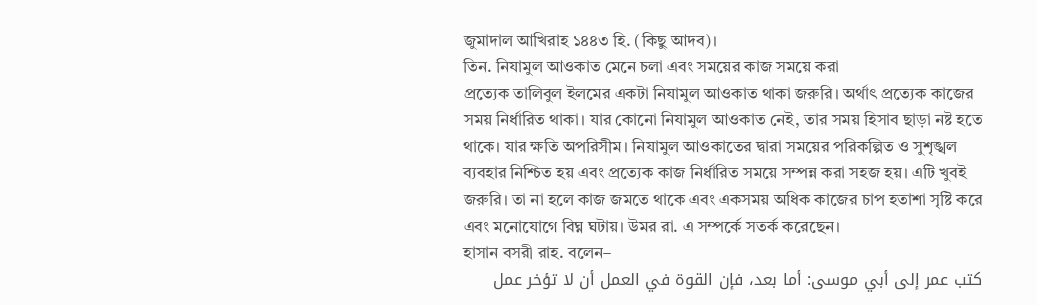জুমাদাল আখিরাহ ১৪৪৩ হি. (কিছু আদব)।
তিন. নিযামুল আওকাত মেনে চলা এবং সময়ের কাজ সময়ে করা
প্রত্যেক তালিবুল ইলমের একটা নিযামুল আওকাত থাকা জরুরি। অর্থাৎ প্রত্যেক কাজের সময় নির্ধারিত থাকা। যার কোনো নিযামুল আওকাত নেই, তার সময় হিসাব ছাড়া নষ্ট হতে থাকে। যার ক্ষতি অপরিসীম। নিযামুল আওকাতের দ্বারা সময়ের পরিকল্পিত ও সুশৃঙ্খল ব্যবহার নিশ্চিত হয় এবং প্রত্যেক কাজ নির্ধারিত সময়ে সম্পন্ন করা সহজ হয়। এটি খুবই জরুরি। তা না হলে কাজ জমতে থাকে এবং একসময় অধিক কাজের চাপ হতাশা সৃষ্টি করে এবং মনোযোগে বিঘ্ন ঘটায়। উমর রা. এ সম্পর্কে সতর্ক করেছেন।
হাসান বসরী রাহ. বলেন–
كتب عمر إلى أبي موسى: أما بعد، فإن القوة في العمل أن لا تؤخر عمل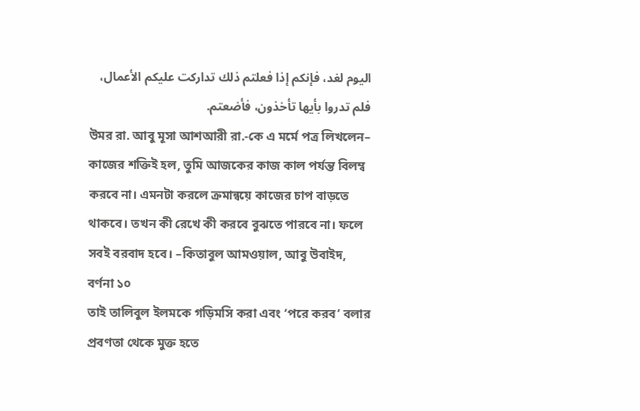اليوم لغد، فإنكم إذا فعلتم ذلك تداركت عليكم الأعمال، فلم تدروا بأيها تأخذون، فأضعتم.
উমর রা. আবু মূসা আশআরী রা.-কে এ মর্মে পত্র লিখলেন– কাজের শক্তিই হল, তুমি আজকের কাজ কাল পর্যন্ত বিলম্ব করবে না। এমনটা করলে ক্রমান্বয়ে কাজের চাপ বাড়তে থাকবে। তখন কী রেখে কী করবে বুঝতে পারবে না। ফলে সবই বরবাদ হবে। –কিতাবুল আমওয়াল, আবু উবাইদ, বর্ণনা ১০
তাই তালিবুল ইলমকে গড়িমসি করা এবং ‘পরে করব’ বলার প্রবণতা থেকে মুক্ত হতে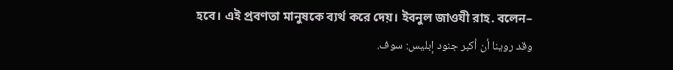হবে। এই প্রবণতা মানুষকে ব্যর্থ করে দেয়। ইবনুল জাওযী রাহ. বলেন–
وقد روينا أن أكبر جنود إبليس: سوف.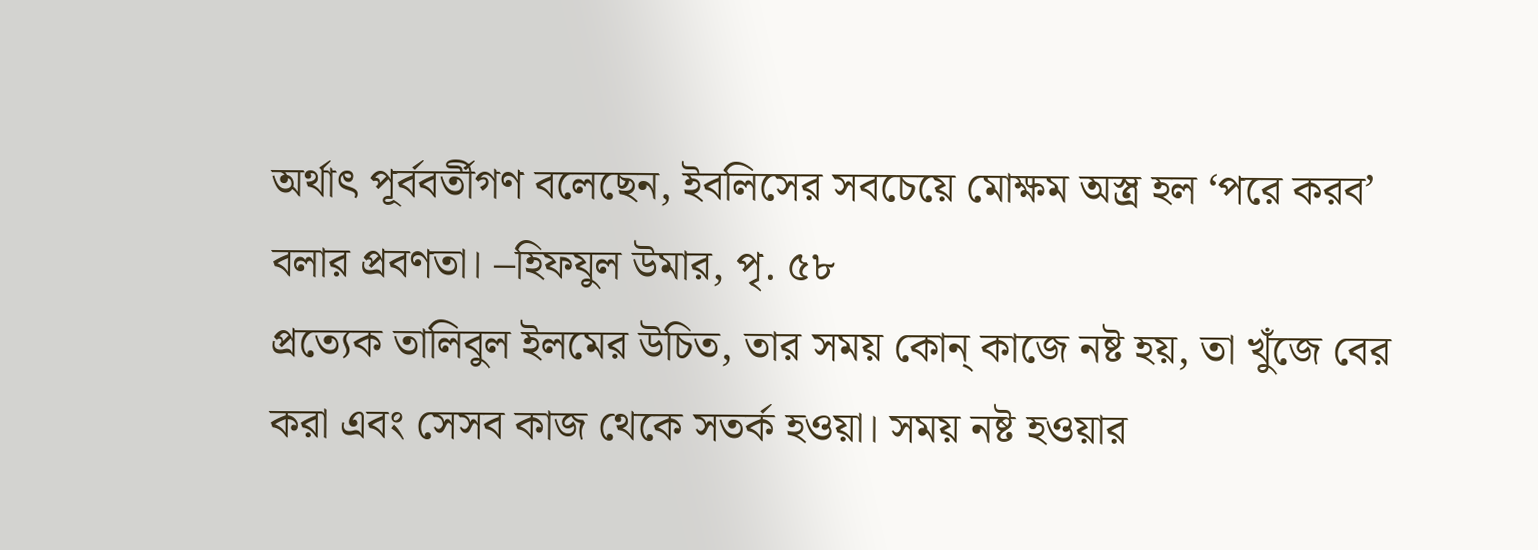অর্থাৎ পূর্ববর্তীগণ বলেছেন, ইবলিসের সবচেয়ে মোক্ষম অস্ত্র হল ‘পরে করব’ বলার প্রবণতা। –হিফযুল উমার, পৃ. ৫৮
প্রত্যেক তালিবুল ইলমের উচিত, তার সময় কোন্ কাজে নষ্ট হয়, তা খুঁজে বের করা এবং সেসব কাজ থেকে সতর্ক হওয়া। সময় নষ্ট হওয়ার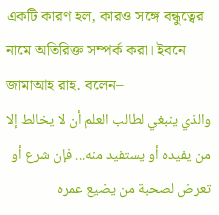একটি কারণ হল, কারও সঙ্গে বন্ধুত্বের নামে অতিরিক্ত সম্পর্ক করা। ইবনে জামাআহ রাহ. বলেন–
والذي ينبغي لطالب العلم أن لا يخالط إلا من يفيده أو يستفيد منه... فإن شرع أو تعرض لصحبة من يضيع عمره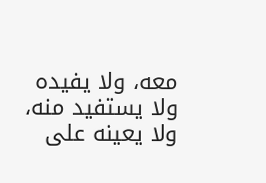معه، ولا يفيده ولا يستفيد منه، ولا يعينه على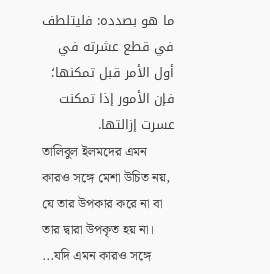ما هو بصدده: فليتلطف في قطع عشرته في أول الأمر قبل تمكنها؛ فإن الأمور إذا تمكنت عسرت إزالتها.
তালিবুল ইলমদের এমন কারও সঙ্গে মেশা উচিত নয়, যে তার উপকার করে না বা তার দ্বারা উপকৃত হয় না। ...যদি এমন কারও সঙ্গে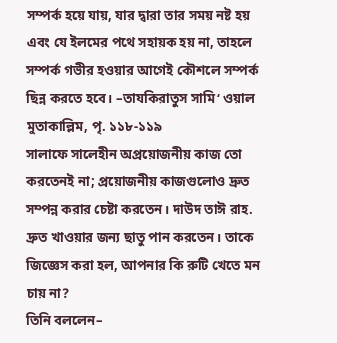সম্পর্ক হয়ে যায়, যার দ্বারা তার সময় নষ্ট হয় এবং যে ইলমের পথে সহায়ক হয় না, তাহলে সম্পর্ক গভীর হওয়ার আগেই কৌশলে সম্পর্ক ছিন্ন করতে হবে। –তাযকিরাতুস সামি‘ ওয়াল মুতাকাল্লিম, পৃ. ১১৮-১১৯
সালাফে সালেহীন অপ্রয়োজনীয় কাজ তো করতেনই না; প্রয়োজনীয় কাজগুলোও দ্রুত সম্পন্ন করার চেষ্টা করতেন। দাউদ তাঈ রাহ. দ্রুত খাওয়ার জন্য ছাতু পান করতেন। তাকে জিজ্ঞেস করা হল, আপনার কি রুটি খেতে মন চায় না?
তিনি বললেন–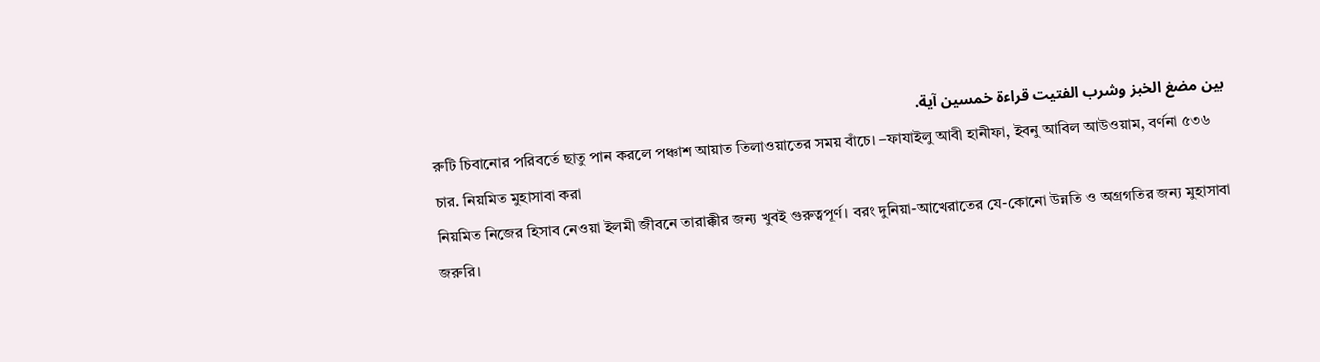بين مضغ الخبز وشرب الفتيت قراءة خمسين آية.
রুটি চিবানোর পরিবর্তে ছাতু পান করলে পঞ্চাশ আয়াত তিলাওয়াতের সময় বাঁচে। –ফাযাইলু আবী হানীফা, ইবনু আবিল আউওয়াম, বর্ণনা ৫৩৬
চার. নিয়মিত মুহাসাবা করা
নিয়মিত নিজের হিসাব নেওয়া ইলমী জীবনে তারাক্কীর জন্য খুবই গুরুত্বপূর্ণ। বরং দুনিয়া-আখেরাতের যে-কোনো উন্নতি ও অগ্রগতির জন্য মুহাসাবা জরুরি।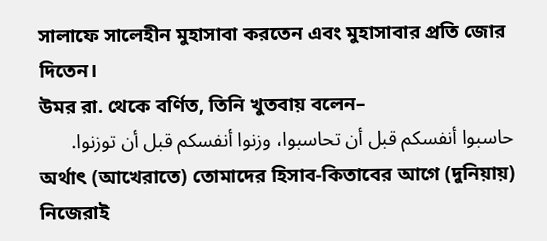সালাফে সালেহীন মুহাসাবা করতেন এবং মুহাসাবার প্রতি জোর দিতেন।
উমর রা. থেকে বর্ণিত, তিনি খুতবায় বলেন–
حاسبوا أنفسكم قبل أن تحاسبوا، وزنوا أنفسكم قبل أن توزنوا.
অর্থাৎ (আখেরাতে) তোমাদের হিসাব-কিতাবের আগে (দুনিয়ায়) নিজেরাই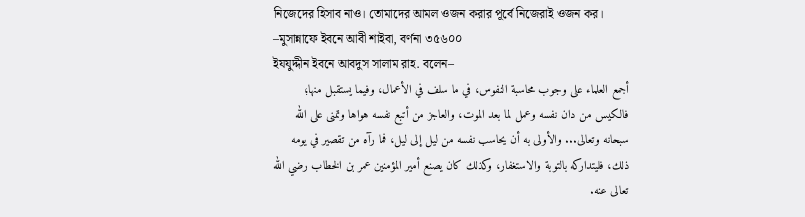নিজেদের হিসাব নাও। তোমাদের আমল ওজন করার পূর্বে নিজেরাই ওজন কর। –মুসান্নাফে ইবনে আবী শাইবা, বর্ণনা ৩৫৬০০
ইযযুদ্দীন ইবনে আবদুস সালাম রাহ. বলেন–
أجمع العلماء على وجوب محاسبة النفوس، في ما سلف في الأعمال، وفيما يستقبل منها؛ فالكيس من دان نفسه وعمل لما بعد الموت، والعاجز من أتبع نفسه هواها وتمنى على الله سبحانه وتعالى... والأولى به أن يحاسب نفسه من ليل إلى ليل، فما رآه من تقصير في يومه ذلك، فليتداركه بالتوبة والاستغفار، وكذلك كان يصنع أمير المؤمنين عمر بن الخطاب رضي الله تعالى عنه.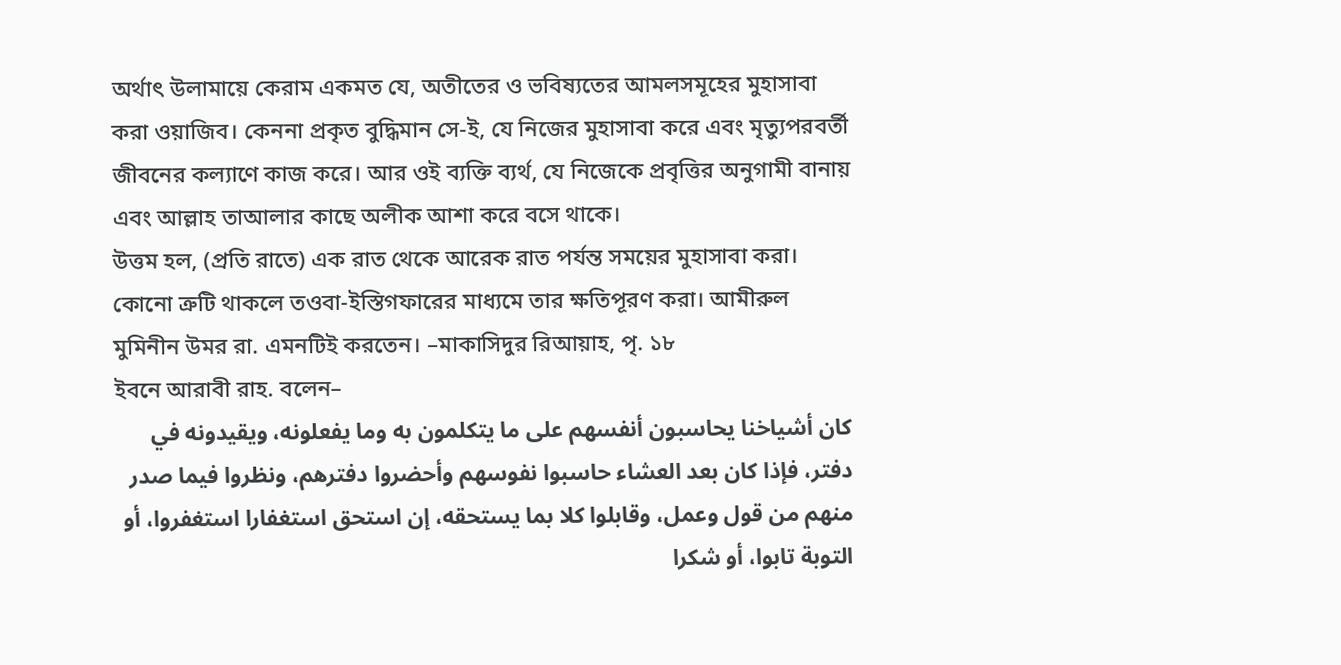অর্থাৎ উলামায়ে কেরাম একমত যে, অতীতের ও ভবিষ্যতের আমলসমূহের মুহাসাবা করা ওয়াজিব। কেননা প্রকৃত বুদ্ধিমান সে-ই, যে নিজের মুহাসাবা করে এবং মৃত্যুপরবর্তী জীবনের কল্যাণে কাজ করে। আর ওই ব্যক্তি ব্যর্থ, যে নিজেকে প্রবৃত্তির অনুগামী বানায় এবং আল্লাহ তাআলার কাছে অলীক আশা করে বসে থাকে।
উত্তম হল, (প্রতি রাতে) এক রাত থেকে আরেক রাত পর্যন্ত সময়ের মুহাসাবা করা। কোনো ত্রুটি থাকলে তওবা-ইস্তিগফারের মাধ্যমে তার ক্ষতিপূরণ করা। আমীরুল মুমিনীন উমর রা. এমনটিই করতেন। –মাকাসিদুর রিআয়াহ, পৃ. ১৮
ইবনে আরাবী রাহ. বলেন–
كان أشياخنا يحاسبون أنفسهم على ما يتكلمون به وما يفعلونه، ويقيدونه في دفتر، فإذا كان بعد العشاء حاسبوا نفوسهم وأحضروا دفترهم، ونظروا فيما صدر منهم من قول وعمل، وقابلوا كلا بما يستحقه، إن استحق استغفارا استغفروا، أو التوبة تابوا، أو شكرا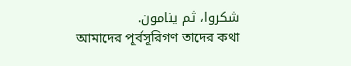شكروا، ثم ينامون.
আমাদের পূর্বসূরিগণ তাদের কথা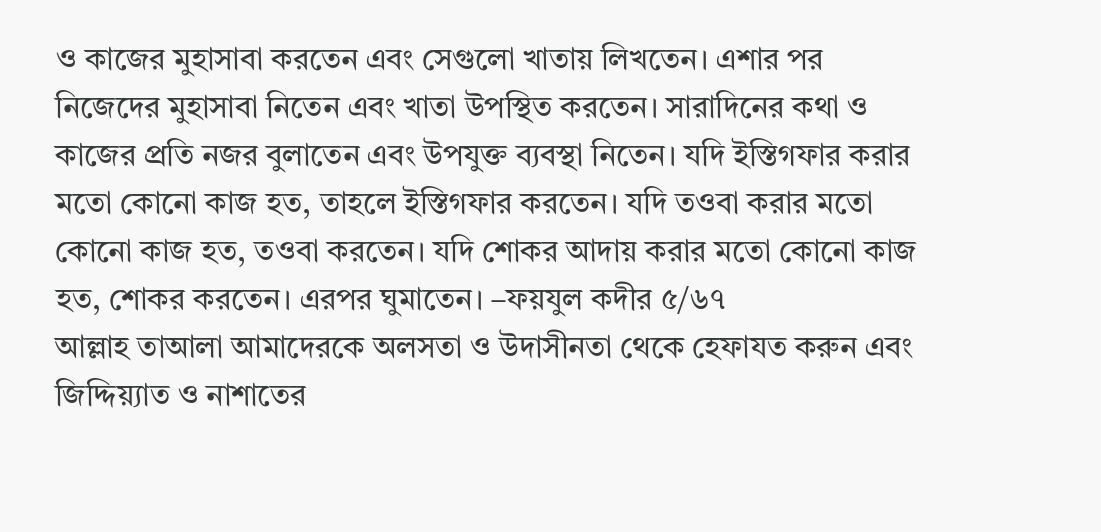ও কাজের মুহাসাবা করতেন এবং সেগুলো খাতায় লিখতেন। এশার পর নিজেদের মুহাসাবা নিতেন এবং খাতা উপস্থিত করতেন। সারাদিনের কথা ও কাজের প্রতি নজর বুলাতেন এবং উপযুক্ত ব্যবস্থা নিতেন। যদি ইস্তিগফার করার মতো কোনো কাজ হত, তাহলে ইস্তিগফার করতেন। যদি তওবা করার মতো কোনো কাজ হত, তওবা করতেন। যদি শোকর আদায় করার মতো কোনো কাজ হত, শোকর করতেন। এরপর ঘুমাতেন। –ফয়যুল কদীর ৫/৬৭
আল্লাহ তাআলা আমাদেরকে অলসতা ও উদাসীনতা থেকে হেফাযত করুন এবং জিদ্দিয়্যাত ও নাশাতের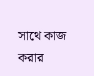সাথে কাজ করার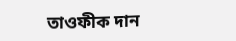তাওফীক দান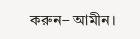করুন– আমীন।